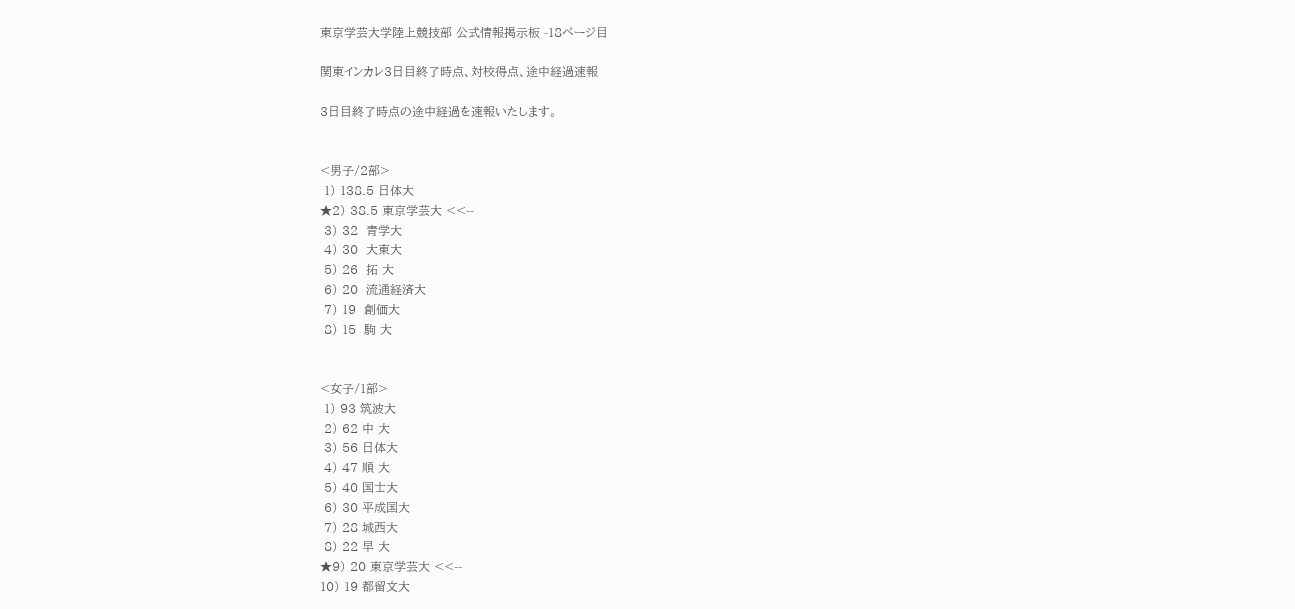東京学芸大学陸上競技部 公式情報掲示板 -18ページ目

関東インカレ3日目終了時点、対校得点、途中経過速報

3日目終了時点の途中経過を速報いたします。


<男子/2部>
 1) 138.5 日体大
★2) 38.5 東京学芸大 <<--
 3) 32  青学大
 4) 30  大東大
 5) 26  拓 大
 6) 20  流通経済大
 7) 19  創価大
 8) 15  駒 大


<女子/1部>
 1) 93 筑波大
 2) 62 中 大
 3) 56 日体大
 4) 47 順 大
 5) 40 国士大
 6) 30 平成国大
 7) 28 城西大
 8) 22 早 大
★9) 20 東京学芸大 <<--
10) 19 都留文大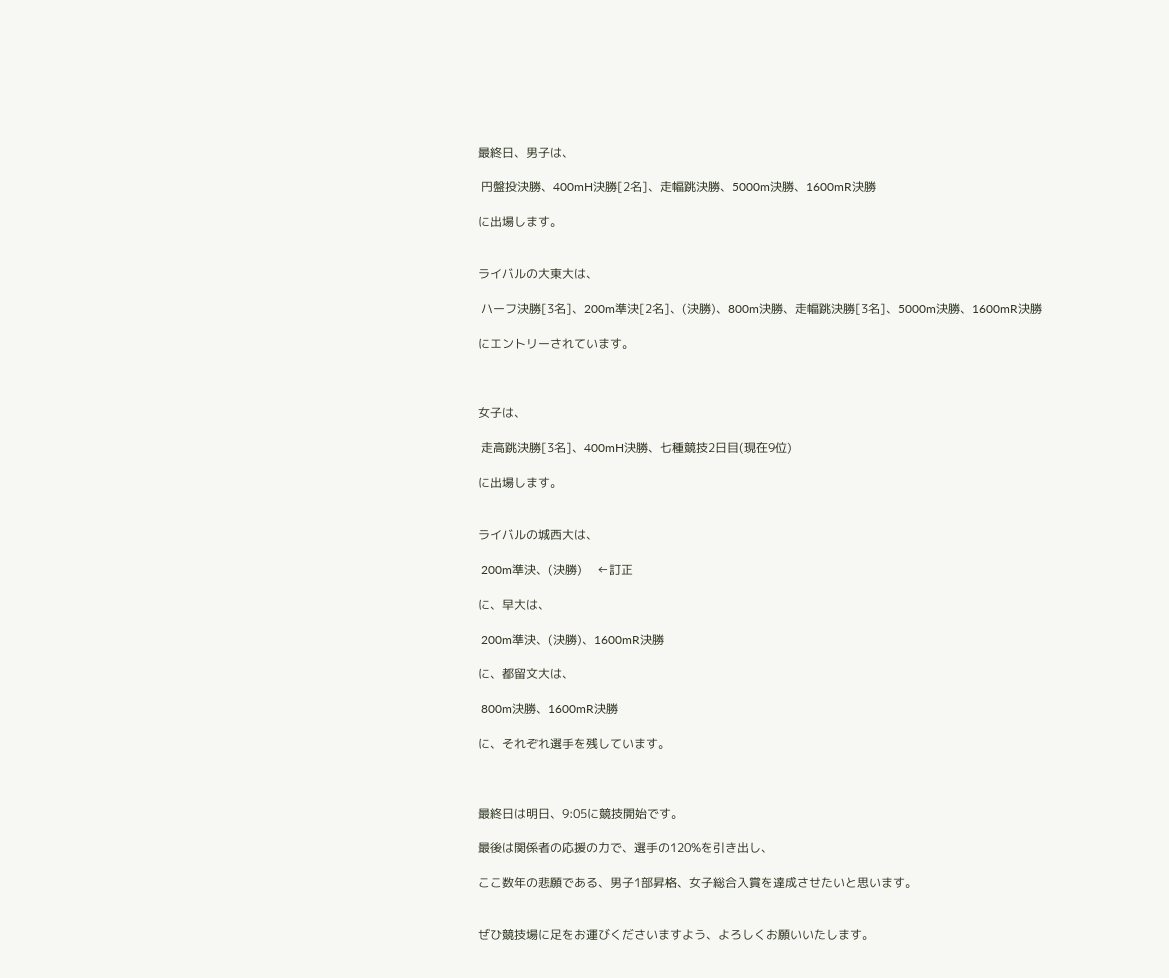最終日、男子は、

 円盤投決勝、400mH決勝[2名]、走幅跳決勝、5000m決勝、1600mR決勝

に出場します。


ライバルの大東大は、

 ハーフ決勝[3名]、200m準決[2名]、(決勝)、800m決勝、走幅跳決勝[3名]、5000m決勝、1600mR決勝

にエントリーされています。



女子は、

 走高跳決勝[3名]、400mH決勝、七種競技2日目(現在9位)

に出場します。


ライバルの城西大は、

 200m準決、(決勝)     ←訂正

に、早大は、

 200m準決、(決勝)、1600mR決勝

に、都留文大は、

 800m決勝、1600mR決勝

に、それぞれ選手を残しています。



最終日は明日、9:05に競技開始です。

最後は関係者の応援の力で、選手の120%を引き出し、

ここ数年の悲願である、男子1部昇格、女子総合入賞を達成させたいと思います。


ぜひ競技場に足をお運びくださいますよう、よろしくお願いいたします。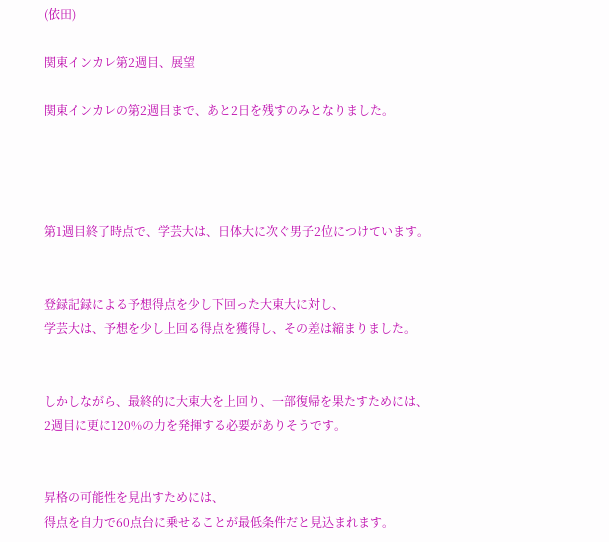(依田)

関東インカレ第2週目、展望

関東インカレの第2週目まで、あと2日を残すのみとなりました。




第1週目終了時点で、学芸大は、日体大に次ぐ男子2位につけています。


登録記録による予想得点を少し下回った大東大に対し、
学芸大は、予想を少し上回る得点を獲得し、その差は縮まりました。


しかしながら、最終的に大東大を上回り、一部復帰を果たすためには、
2週目に更に120%の力を発揮する必要がありそうです。


昇格の可能性を見出すためには、
得点を自力で60点台に乗せることが最低条件だと見込まれます。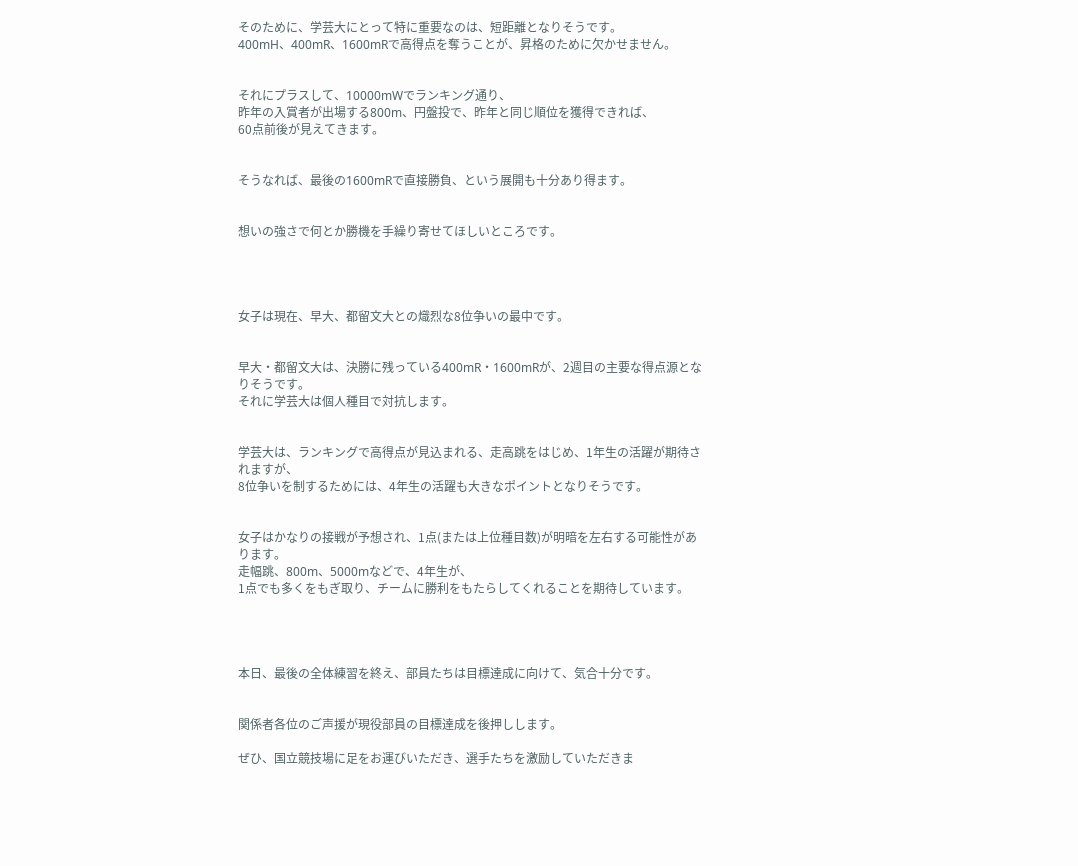そのために、学芸大にとって特に重要なのは、短距離となりそうです。
400mH、400mR、1600mRで高得点を奪うことが、昇格のために欠かせません。


それにプラスして、10000mWでランキング通り、
昨年の入賞者が出場する800m、円盤投で、昨年と同じ順位を獲得できれば、
60点前後が見えてきます。


そうなれば、最後の1600mRで直接勝負、という展開も十分あり得ます。


想いの強さで何とか勝機を手繰り寄せてほしいところです。




女子は現在、早大、都留文大との熾烈な8位争いの最中です。


早大・都留文大は、決勝に残っている400mR・1600mRが、2週目の主要な得点源となりそうです。
それに学芸大は個人種目で対抗します。


学芸大は、ランキングで高得点が見込まれる、走高跳をはじめ、1年生の活躍が期待されますが、
8位争いを制するためには、4年生の活躍も大きなポイントとなりそうです。


女子はかなりの接戦が予想され、1点(または上位種目数)が明暗を左右する可能性があります。
走幅跳、800m、5000mなどで、4年生が、
1点でも多くをもぎ取り、チームに勝利をもたらしてくれることを期待しています。




本日、最後の全体練習を終え、部員たちは目標達成に向けて、気合十分です。


関係者各位のご声援が現役部員の目標達成を後押しします。

ぜひ、国立競技場に足をお運びいただき、選手たちを激励していただきま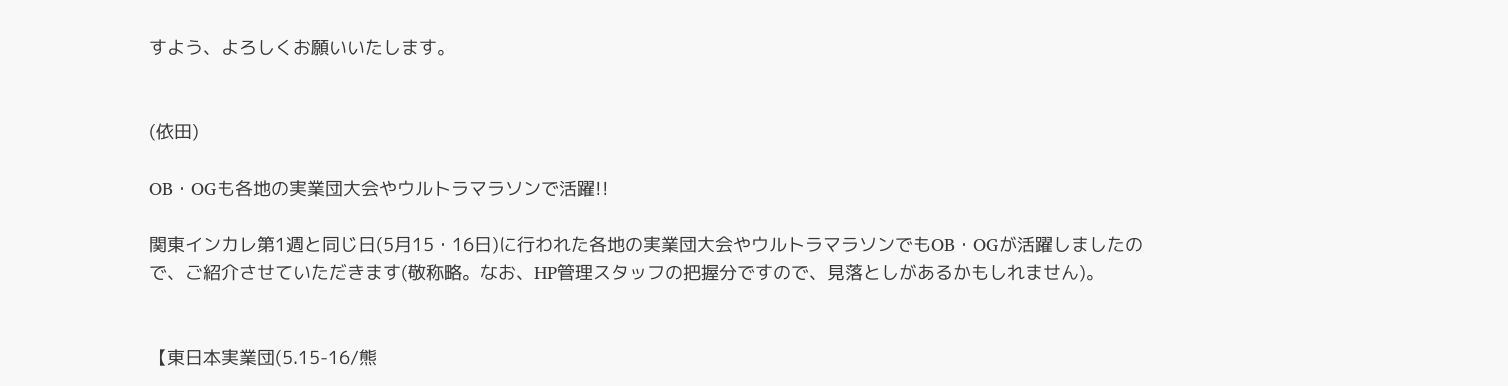すよう、よろしくお願いいたします。


(依田)

OB・OGも各地の実業団大会やウルトラマラソンで活躍!!

関東インカレ第1週と同じ日(5月15・16日)に行われた各地の実業団大会やウルトラマラソンでもOB・OGが活躍しましたので、ご紹介させていただきます(敬称略。なお、HP管理スタッフの把握分ですので、見落としがあるかもしれません)。


【東日本実業団(5.15-16/熊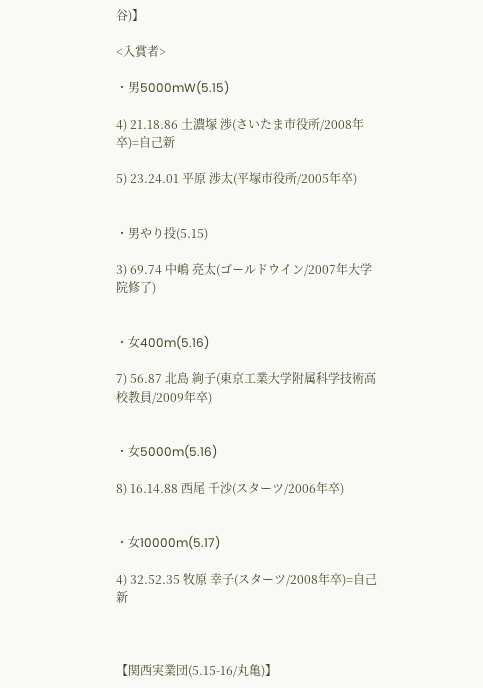谷)】

<入賞者>

・男5000mW(5.15)

4) 21.18.86 土濃塚 渉(さいたま市役所/2008年卒)=自己新

5) 23.24.01 平原 渉太(平塚市役所/2005年卒)


・男やり投(5.15)

3) 69.74 中嶋 亮太(ゴールドウイン/2007年大学院修了)


・女400m(5.16)

7) 56.87 北島 絢子(東京工業大学附属科学技術高校教員/2009年卒)


・女5000m(5.16)

8) 16.14.88 西尾 千沙(スターツ/2006年卒)


・女10000m(5.17)

4) 32.52.35 牧原 幸子(スターツ/2008年卒)=自己新



【関西実業団(5.15-16/丸亀)】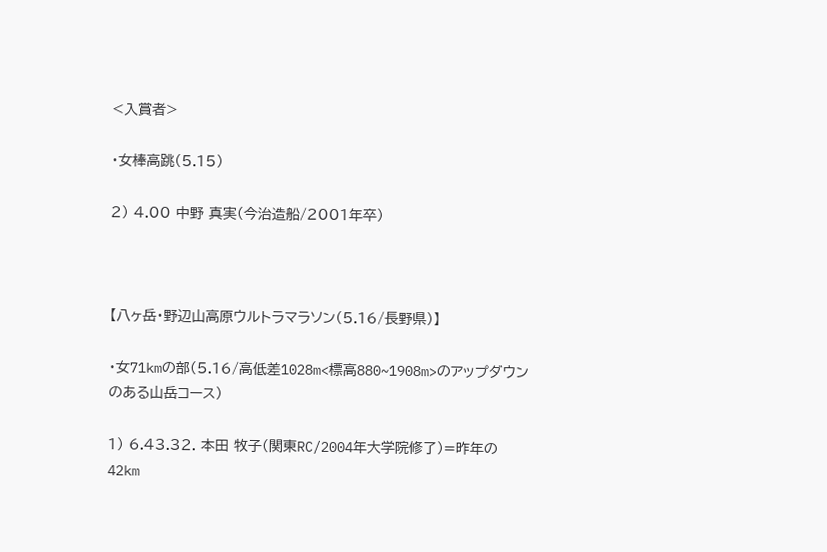<入賞者>

・女棒高跳(5.15)

2) 4.00 中野 真実(今治造船/2001年卒)



【八ヶ岳・野辺山高原ウルトラマラソン(5.16/長野県)】

・女71kmの部(5.16/高低差1028m<標高880~1908m>のアップダウンのある山岳コース)

1) 6.43.32. 本田 牧子(関東RC/2004年大学院修了)=昨年の42km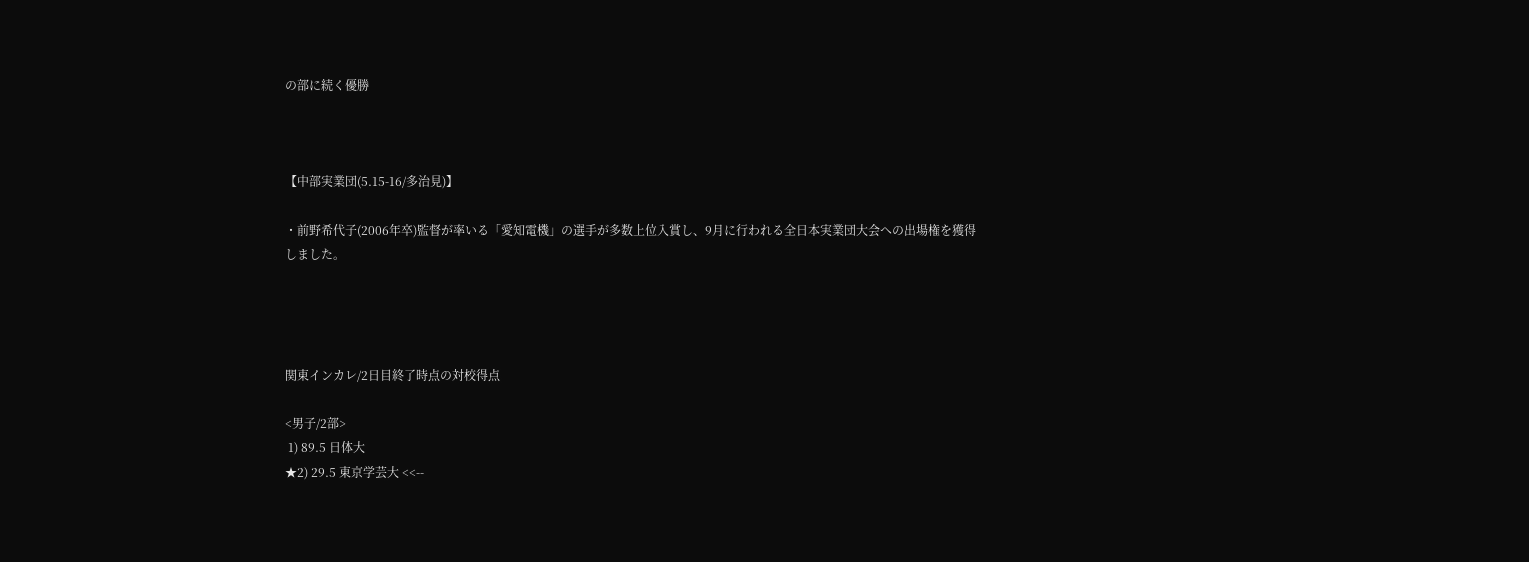の部に続く優勝



【中部実業団(5.15-16/多治見)】

・前野希代子(2006年卒)監督が率いる「愛知電機」の選手が多数上位入賞し、9月に行われる全日本実業団大会への出場権を獲得しました。




関東インカレ/2日目終了時点の対校得点

<男子/2部>
 1) 89.5 日体大
★2) 29.5 東京学芸大 <<--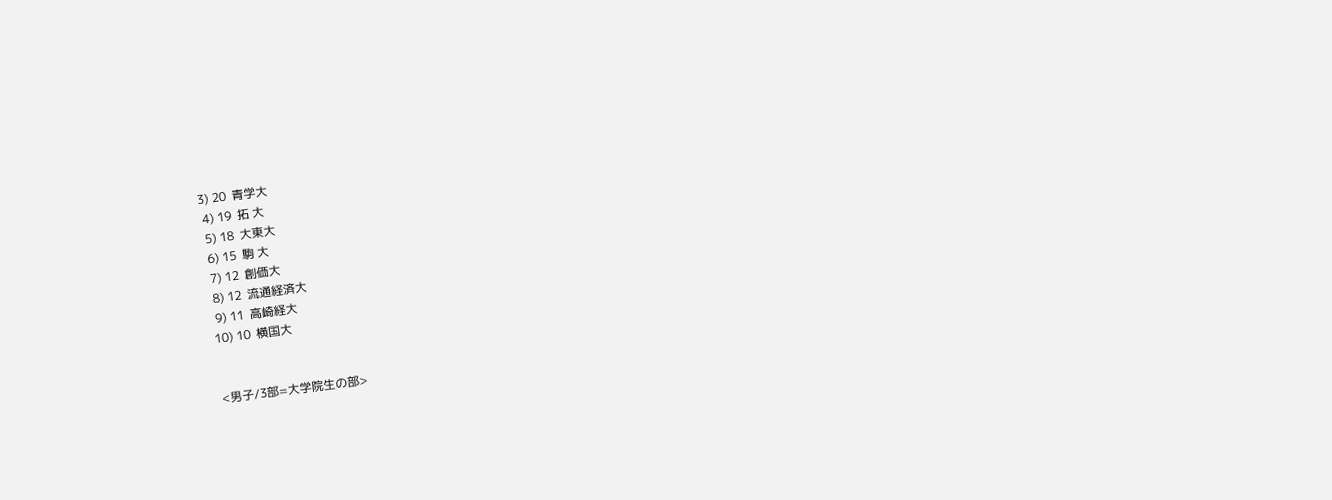3) 20  青学大
 4) 19  拓 大
 5) 18  大東大
 6) 15  駒 大
 7) 12  創価大
 8) 12  流通経済大
 9) 11  高崎経大
10) 10  横国大


<男子/3部=大学院生の部>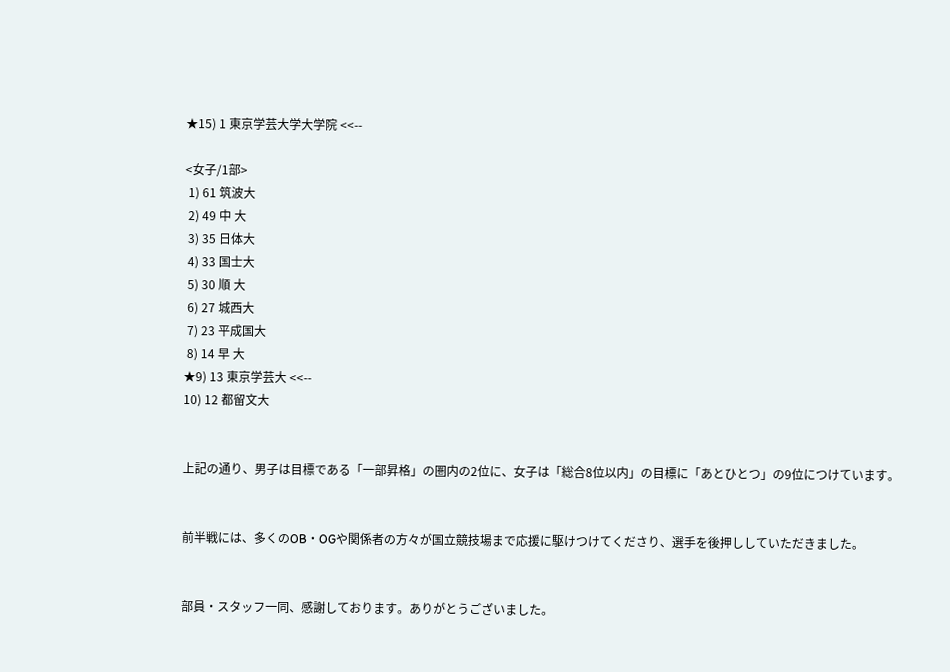★15) 1 東京学芸大学大学院 <<--

<女子/1部>
 1) 61 筑波大
 2) 49 中 大
 3) 35 日体大
 4) 33 国士大
 5) 30 順 大
 6) 27 城西大
 7) 23 平成国大
 8) 14 早 大
★9) 13 東京学芸大 <<--
10) 12 都留文大


上記の通り、男子は目標である「一部昇格」の圏内の2位に、女子は「総合8位以内」の目標に「あとひとつ」の9位につけています。


前半戦には、多くのOB・OGや関係者の方々が国立競技場まで応援に駆けつけてくださり、選手を後押ししていただきました。


部員・スタッフ一同、感謝しております。ありがとうございました。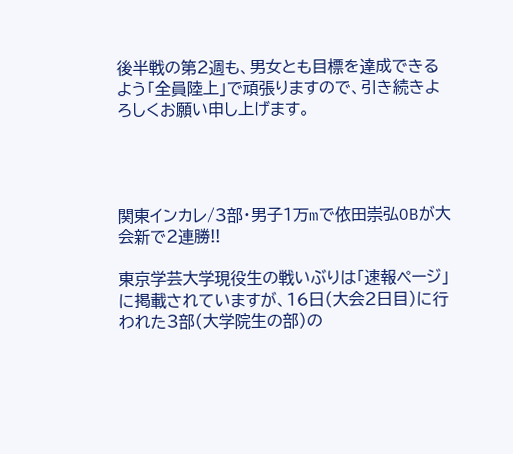後半戦の第2週も、男女とも目標を達成できるよう「全員陸上」で頑張りますので、引き続きよろしくお願い申し上げます。




関東インカレ/3部・男子1万mで依田崇弘OBが大会新で2連勝!!

東京学芸大学現役生の戦いぶりは「速報ページ」に掲載されていますが、16日(大会2日目)に行われた3部(大学院生の部)の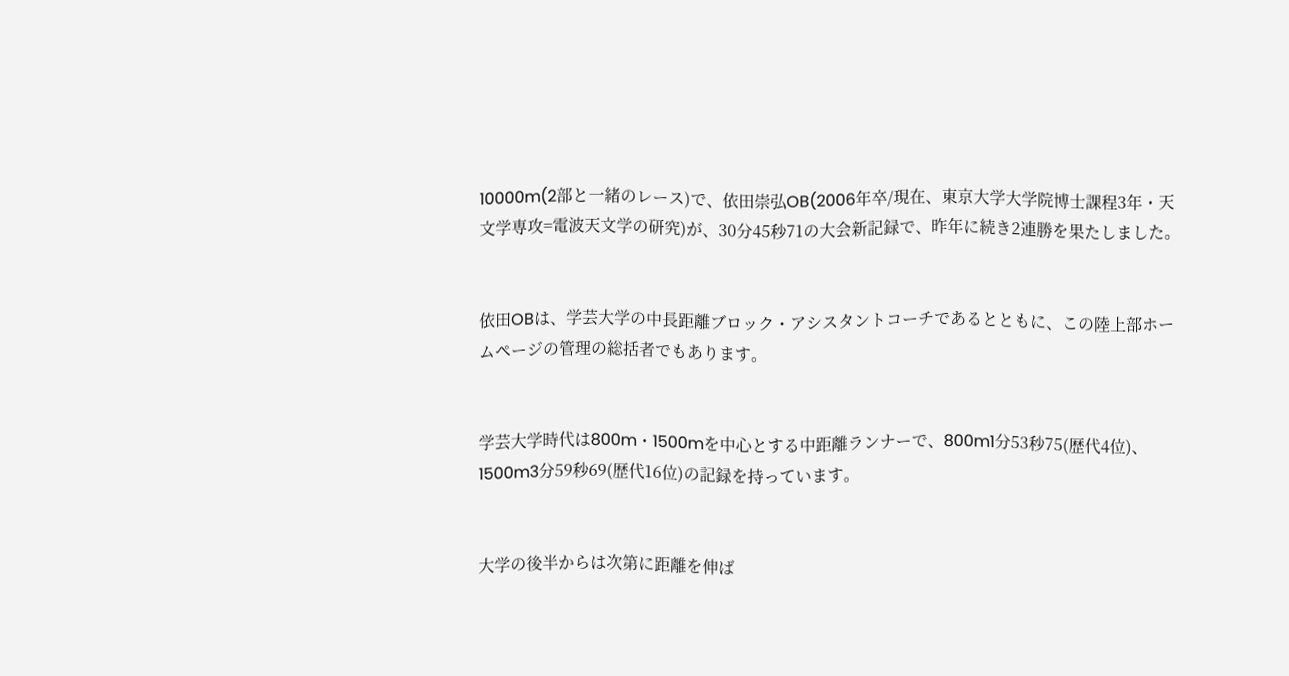10000m(2部と一緒のレース)で、依田崇弘OB(2006年卒/現在、東京大学大学院博士課程3年・天文学専攻=電波天文学の研究)が、30分45秒71の大会新記録で、昨年に続き2連勝を果たしました。


依田OBは、学芸大学の中長距離ブロック・アシスタントコーチであるとともに、この陸上部ホームページの管理の総括者でもあります。


学芸大学時代は800m・1500mを中心とする中距離ランナーで、800m1分53秒75(歴代4位)、1500m3分59秒69(歴代16位)の記録を持っています。


大学の後半からは次第に距離を伸ば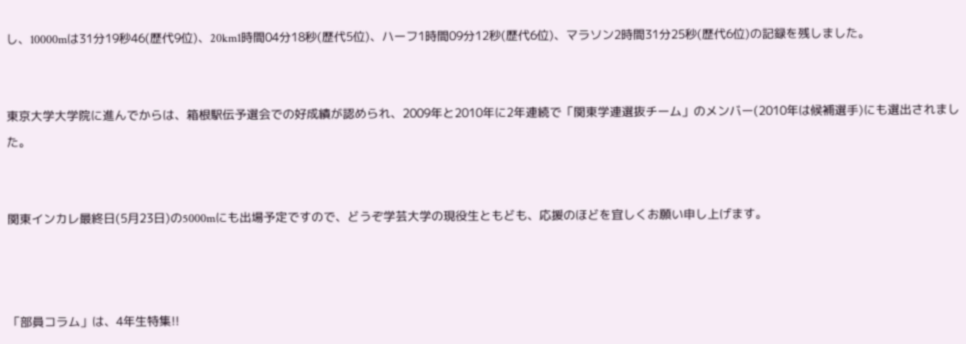し、10000mは31分19秒46(歴代9位)、20km1時間04分18秒(歴代5位)、ハーフ1時間09分12秒(歴代6位)、マラソン2時間31分25秒(歴代6位)の記録を残しました。


東京大学大学院に進んでからは、箱根駅伝予選会での好成績が認められ、2009年と2010年に2年連続で「関東学連選抜チーム」のメンバー(2010年は候補選手)にも選出されました。


関東インカレ最終日(5月23日)の5000mにも出場予定ですので、どうぞ学芸大学の現役生ともども、応援のほどを宜しくお願い申し上げます。



「部員コラム」は、4年生特集!!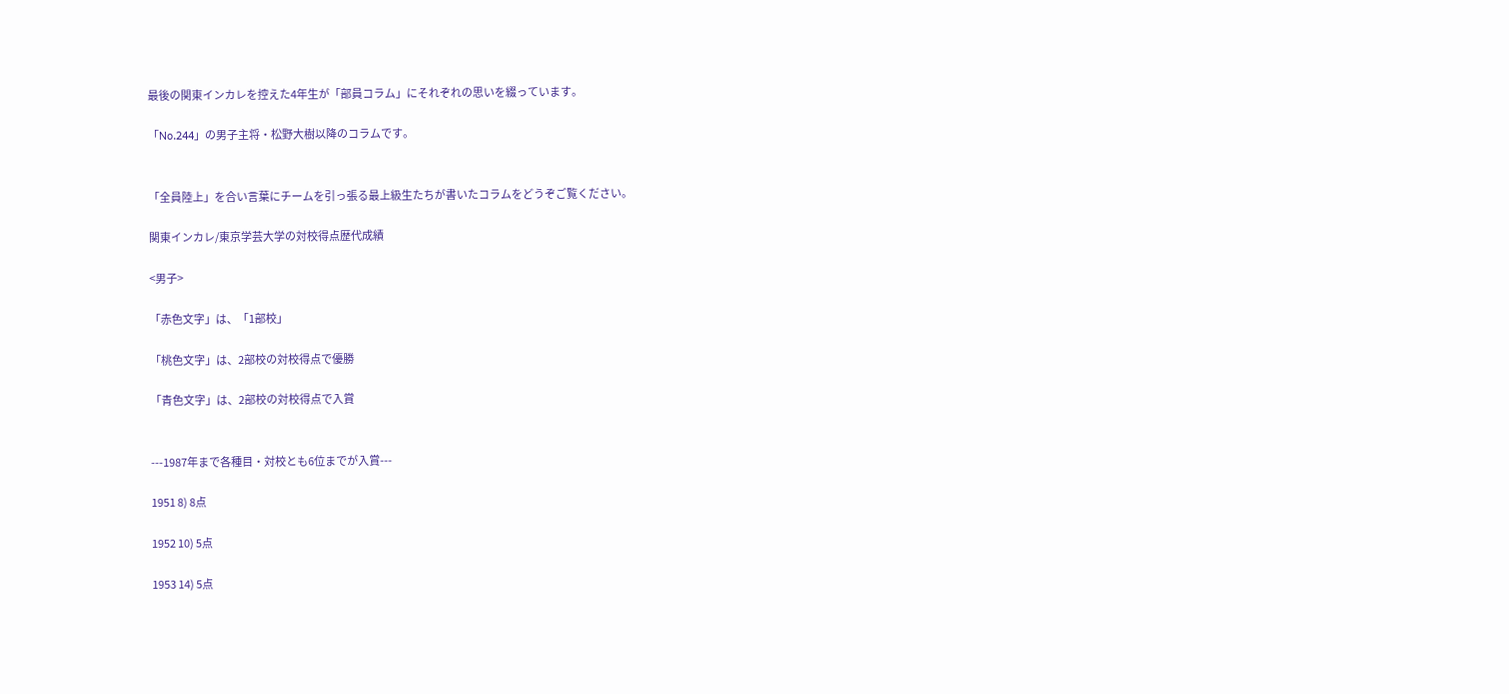最後の関東インカレを控えた4年生が「部員コラム」にそれぞれの思いを綴っています。

「No.244」の男子主将・松野大樹以降のコラムです。


「全員陸上」を合い言葉にチームを引っ張る最上級生たちが書いたコラムをどうぞご覧ください。

関東インカレ/東京学芸大学の対校得点歴代成績

<男子>

「赤色文字」は、「1部校」

「桃色文字」は、2部校の対校得点で優勝

「青色文字」は、2部校の対校得点で入賞


---1987年まで各種目・対校とも6位までが入賞---

1951 8) 8点

1952 10) 5点

1953 14) 5点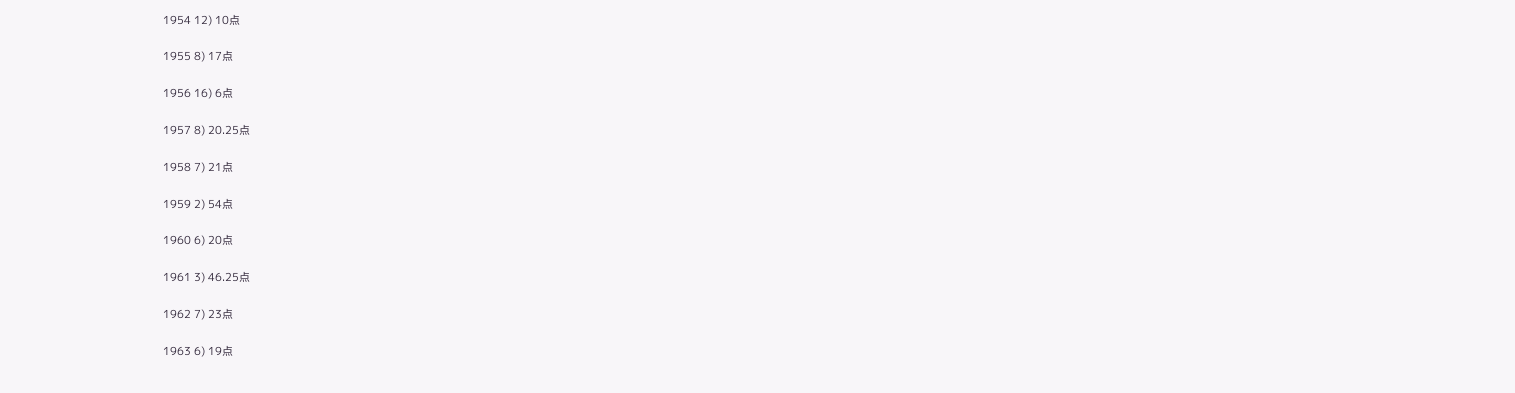1954 12) 10点

1955 8) 17点

1956 16) 6点

1957 8) 20.25点

1958 7) 21点

1959 2) 54点

1960 6) 20点

1961 3) 46.25点

1962 7) 23点

1963 6) 19点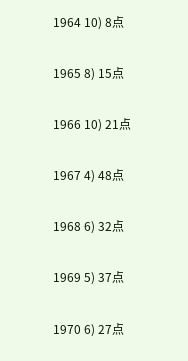1964 10) 8点

1965 8) 15点

1966 10) 21点

1967 4) 48点

1968 6) 32点

1969 5) 37点

1970 6) 27点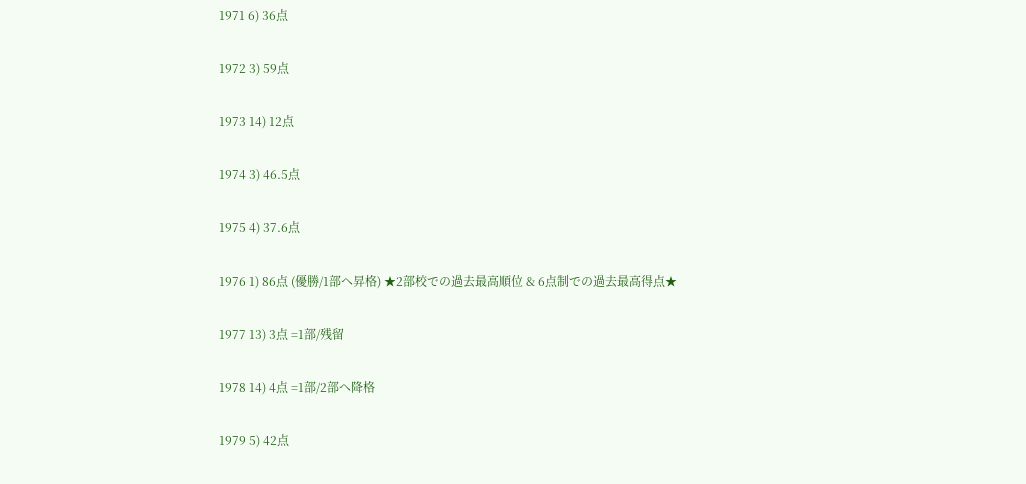1971 6) 36点

1972 3) 59点

1973 14) 12点

1974 3) 46.5点

1975 4) 37.6点

1976 1) 86点 (優勝/1部へ昇格) ★2部校での過去最高順位 & 6点制での過去最高得点★

1977 13) 3点 =1部/残留

1978 14) 4点 =1部/2部へ降格

1979 5) 42点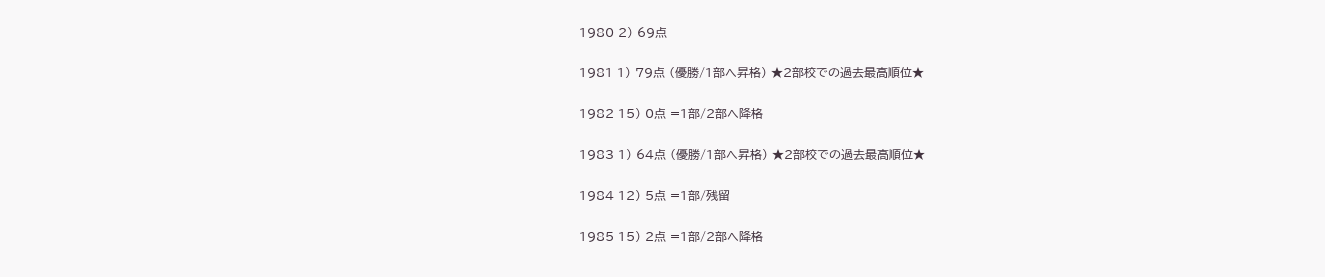1980 2) 69点

1981 1) 79点 (優勝/1部へ昇格) ★2部校での過去最高順位★

1982 15) 0点 =1部/2部へ降格

1983 1) 64点 (優勝/1部へ昇格) ★2部校での過去最高順位★

1984 12) 5点 =1部/残留

1985 15) 2点 =1部/2部へ降格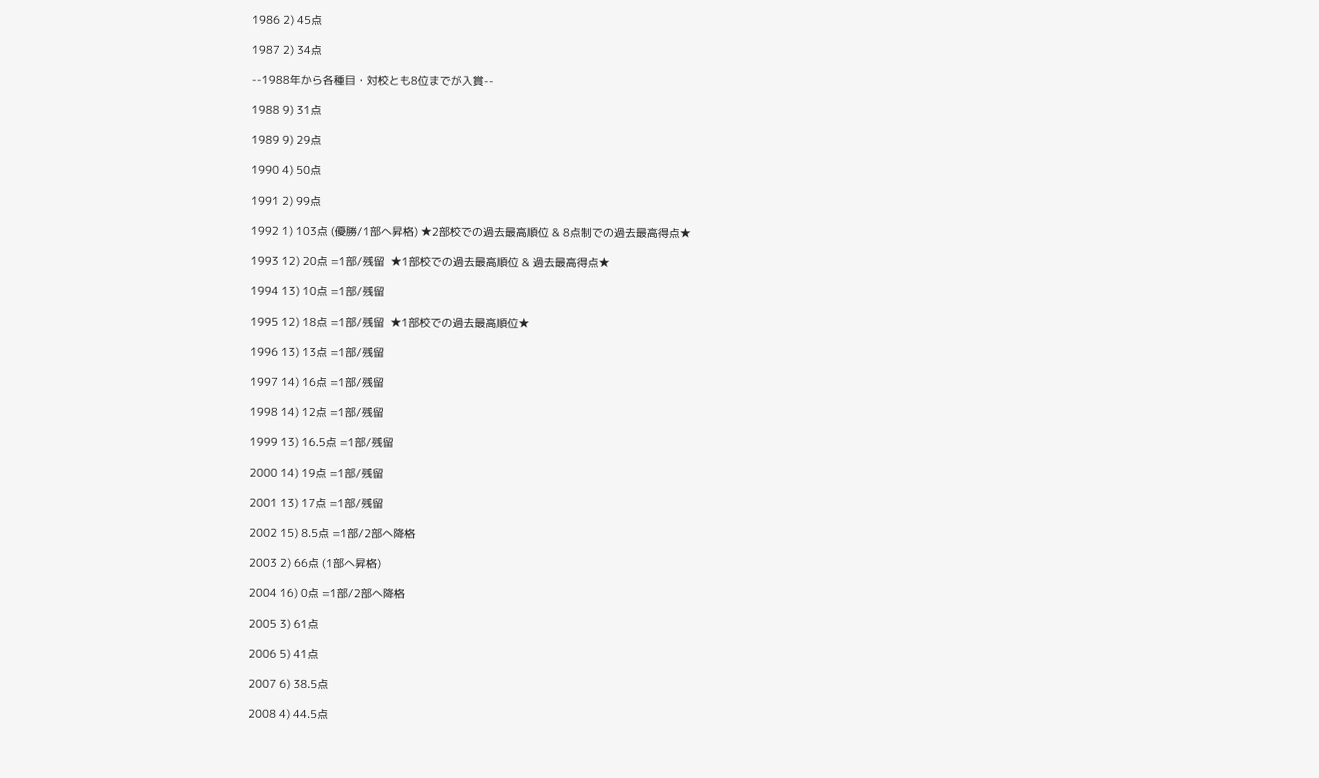1986 2) 45点

1987 2) 34点

--1988年から各種目・対校とも8位までが入賞--

1988 9) 31点

1989 9) 29点

1990 4) 50点

1991 2) 99点

1992 1) 103点 (優勝/1部へ昇格) ★2部校での過去最高順位 & 8点制での過去最高得点★

1993 12) 20点 =1部/残留  ★1部校での過去最高順位 & 過去最高得点★

1994 13) 10点 =1部/残留

1995 12) 18点 =1部/残留  ★1部校での過去最高順位★

1996 13) 13点 =1部/残留

1997 14) 16点 =1部/残留

1998 14) 12点 =1部/残留

1999 13) 16.5点 =1部/残留

2000 14) 19点 =1部/残留

2001 13) 17点 =1部/残留

2002 15) 8.5点 =1部/2部へ降格

2003 2) 66点 (1部へ昇格)

2004 16) 0点 =1部/2部へ降格

2005 3) 61点

2006 5) 41点

2007 6) 38.5点

2008 4) 44.5点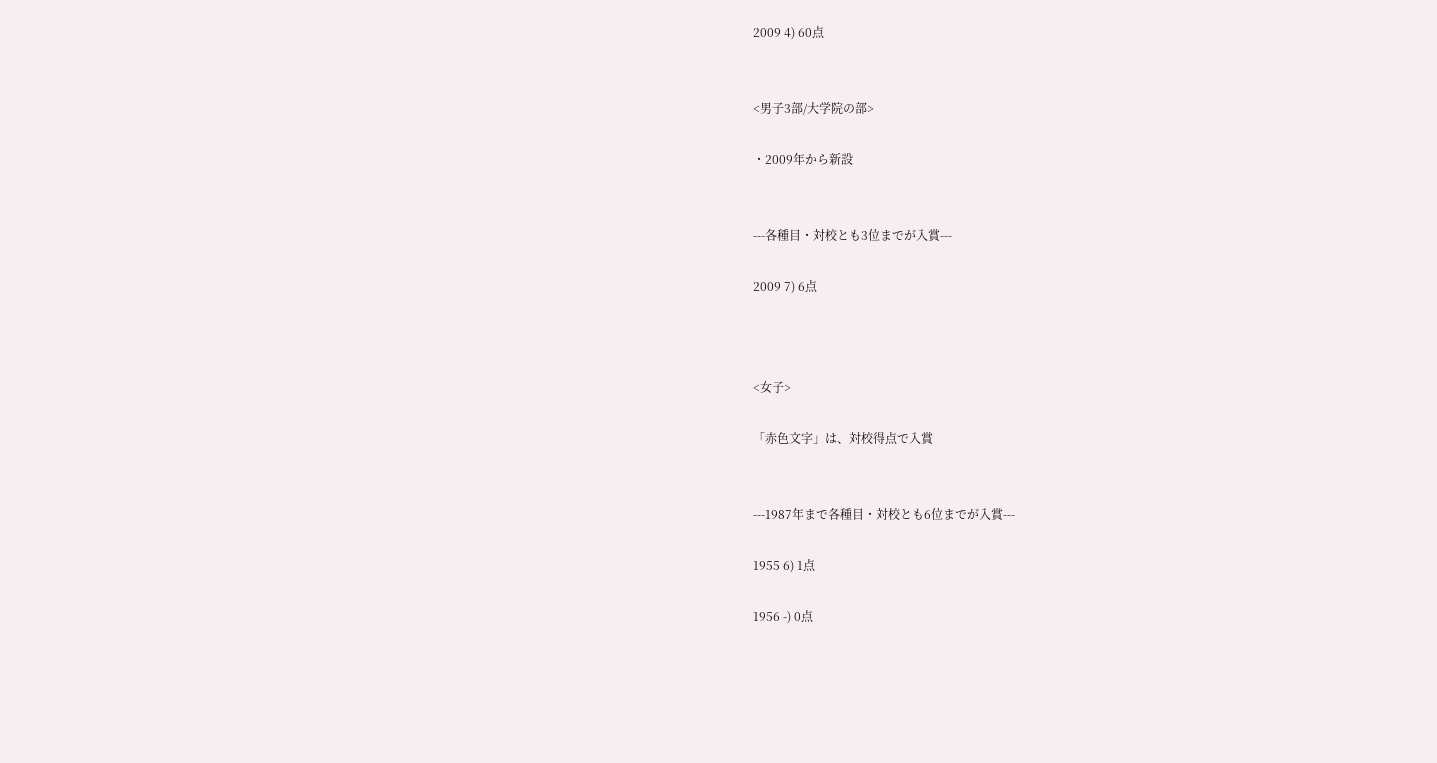2009 4) 60点


<男子3部/大学院の部>

・2009年から新設


---各種目・対校とも3位までが入賞---

2009 7) 6点



<女子>

「赤色文字」は、対校得点で入賞


---1987年まで各種目・対校とも6位までが入賞---

1955 6) 1点

1956 -) 0点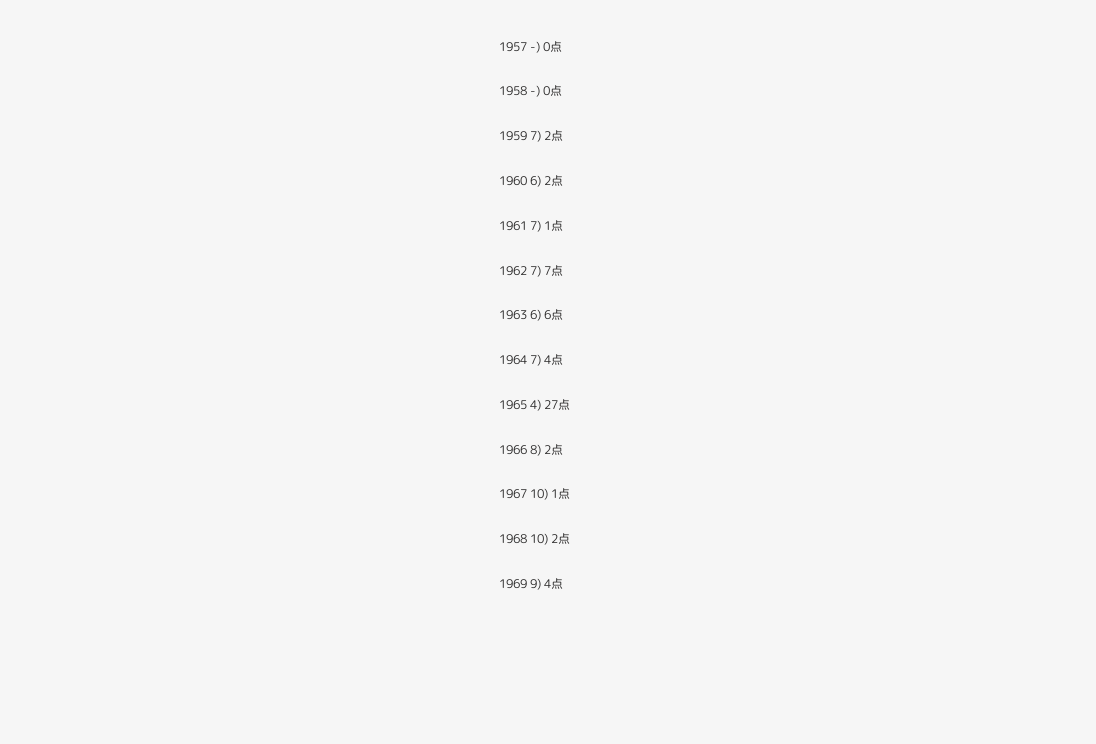1957 -) 0点

1958 -) 0点

1959 7) 2点

1960 6) 2点

1961 7) 1点

1962 7) 7点

1963 6) 6点

1964 7) 4点

1965 4) 27点

1966 8) 2点

1967 10) 1点

1968 10) 2点

1969 9) 4点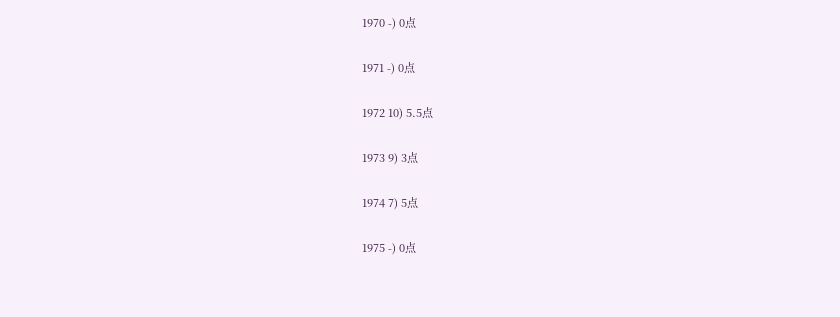1970 -) 0点

1971 -) 0点

1972 10) 5.5点

1973 9) 3点

1974 7) 5点

1975 -) 0点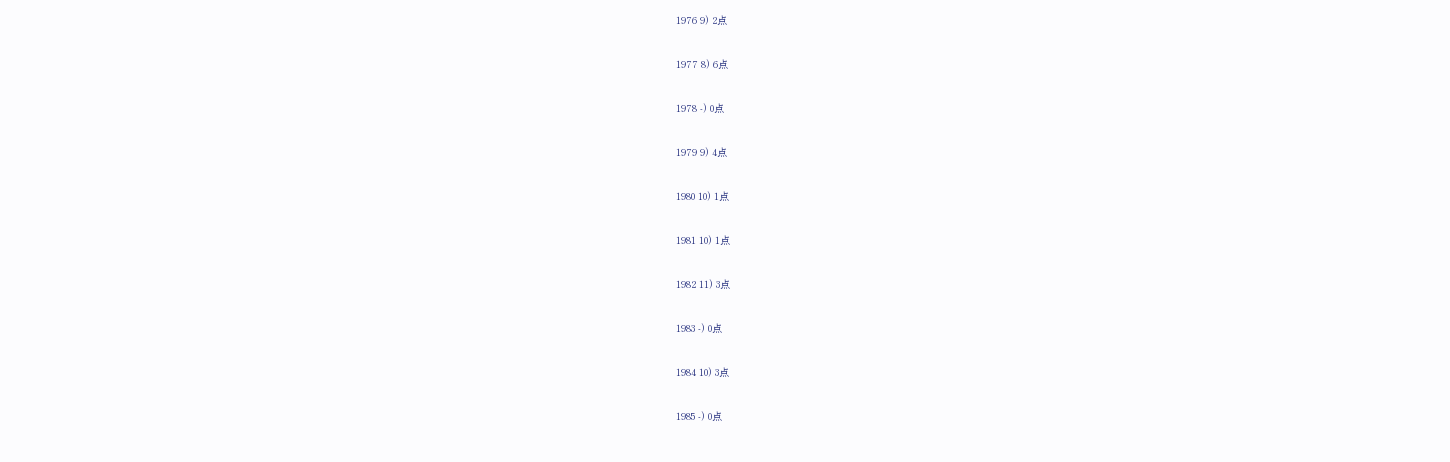1976 9) 2点

1977 8) 6点

1978 -) 0点

1979 9) 4点

1980 10) 1点

1981 10) 1点

1982 11) 3点

1983 -) 0点

1984 10) 3点

1985 -) 0点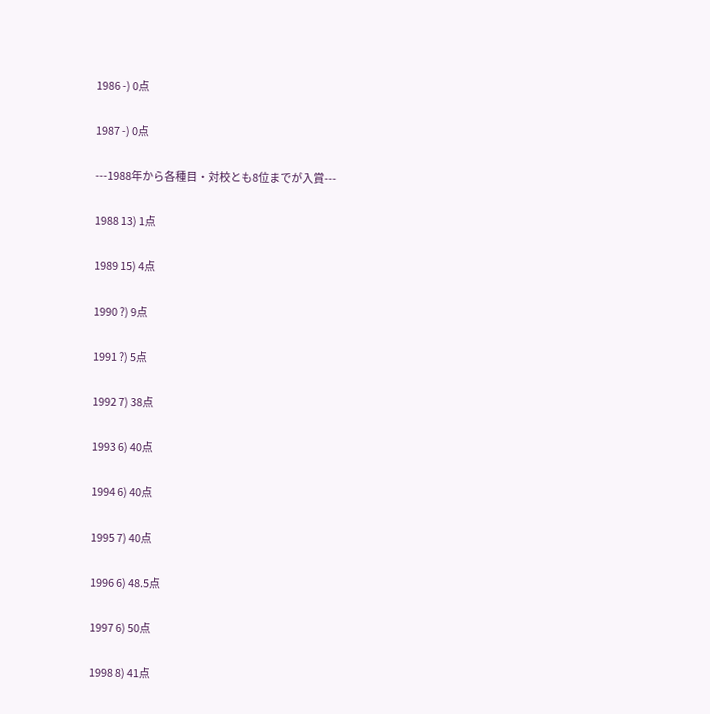1986 -) 0点

1987 -) 0点

---1988年から各種目・対校とも8位までが入賞---

1988 13) 1点

1989 15) 4点

1990 ?) 9点

1991 ?) 5点

1992 7) 38点

1993 6) 40点

1994 6) 40点

1995 7) 40点

1996 6) 48.5点

1997 6) 50点

1998 8) 41点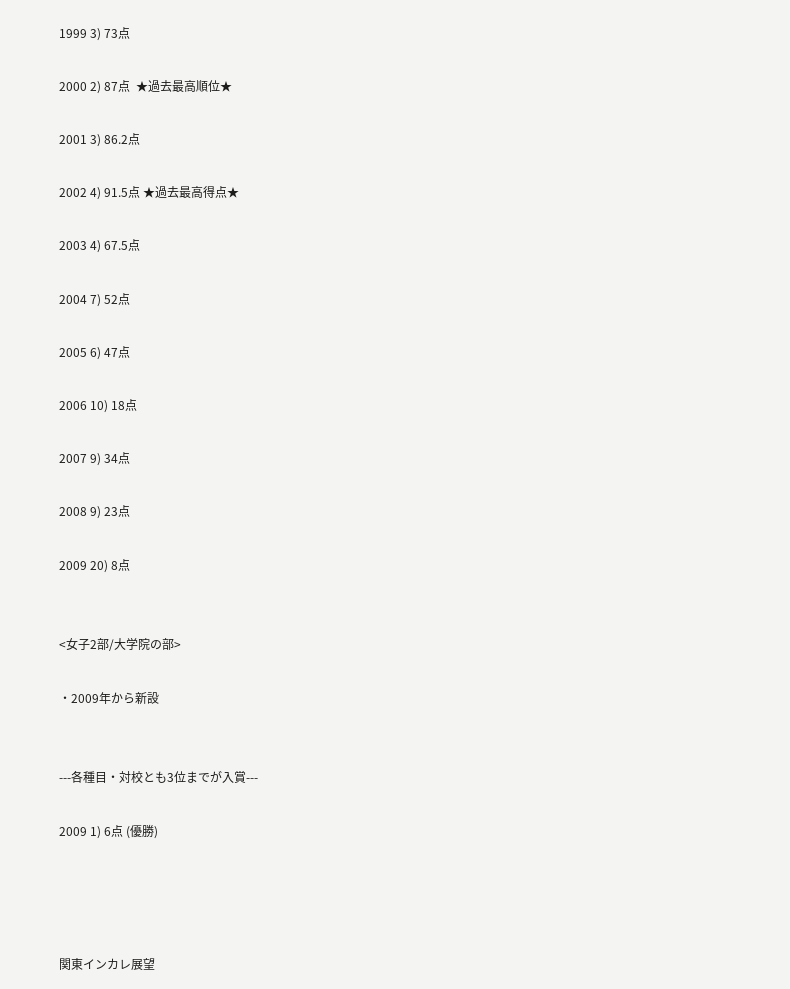1999 3) 73点

2000 2) 87点  ★過去最高順位★

2001 3) 86.2点

2002 4) 91.5点 ★過去最高得点★

2003 4) 67.5点

2004 7) 52点

2005 6) 47点

2006 10) 18点

2007 9) 34点

2008 9) 23点

2009 20) 8点


<女子2部/大学院の部>

・2009年から新設


---各種目・対校とも3位までが入賞---

2009 1) 6点 (優勝)




関東インカレ展望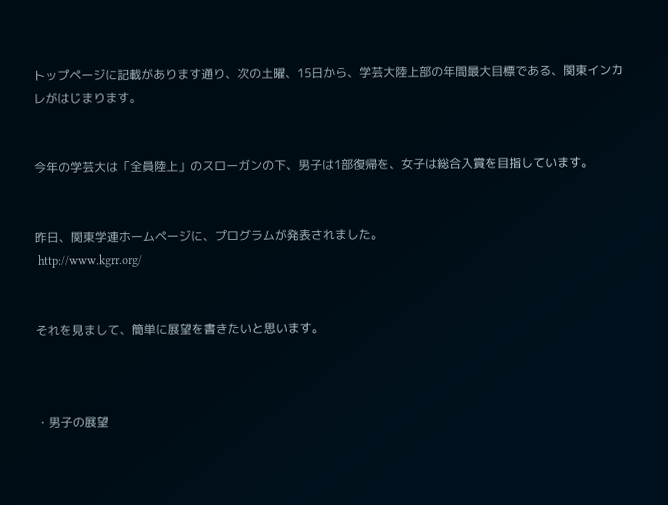トップページに記載があります通り、次の土曜、15日から、学芸大陸上部の年間最大目標である、関東インカレがはじまります。


今年の学芸大は「全員陸上」のスローガンの下、男子は1部復帰を、女子は総合入賞を目指しています。


昨日、関東学連ホームページに、プログラムが発表されました。
 http://www.kgrr.org/


それを見まして、簡単に展望を書きたいと思います。



・男子の展望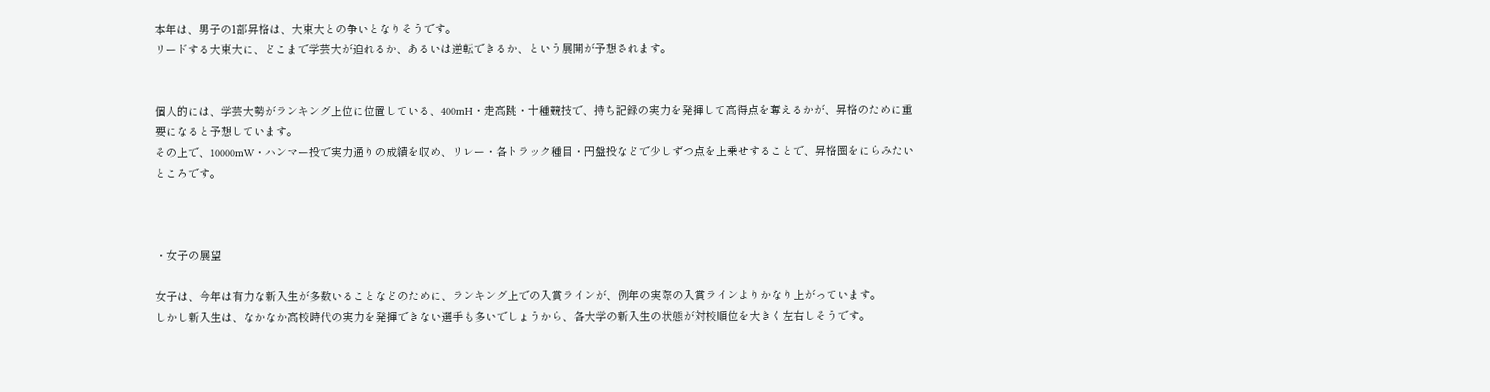本年は、男子の1部昇格は、大東大との争いとなりそうです。
リードする大東大に、どこまで学芸大が迫れるか、あるいは逆転できるか、という展開が予想されます。


個人的には、学芸大勢がランキング上位に位置している、400mH・走高跳・十種競技で、持ち記録の実力を発揮して高得点を奪えるかが、昇格のために重要になると予想しています。
その上で、10000mW・ハンマー投で実力通りの成績を収め、リレー・各トラック種目・円盤投などで少しずつ点を上乗せすることで、昇格圏をにらみたいところです。



・女子の展望

女子は、今年は有力な新入生が多数いることなどのために、ランキング上での入賞ラインが、例年の実際の入賞ラインよりかなり上がっています。
しかし新入生は、なかなか高校時代の実力を発揮できない選手も多いでしょうから、各大学の新入生の状態が対校順位を大きく左右しそうです。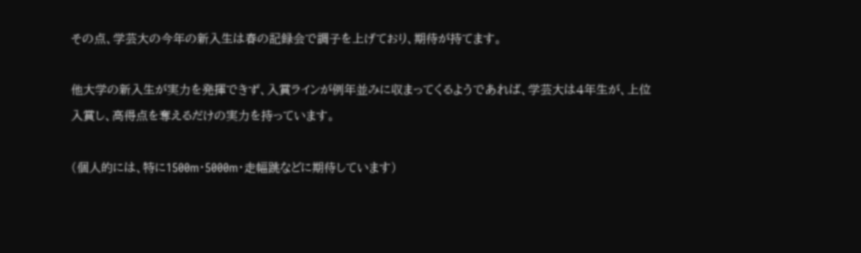その点、学芸大の今年の新入生は春の記録会で調子を上げており、期待が持てます。

他大学の新入生が実力を発揮できず、入賞ラインが例年並みに収まってくるようであれば、学芸大は4年生が、上位入賞し、高得点を奪えるだけの実力を持っています。

(個人的には、特に1500m・5000m・走幅跳などに期待しています)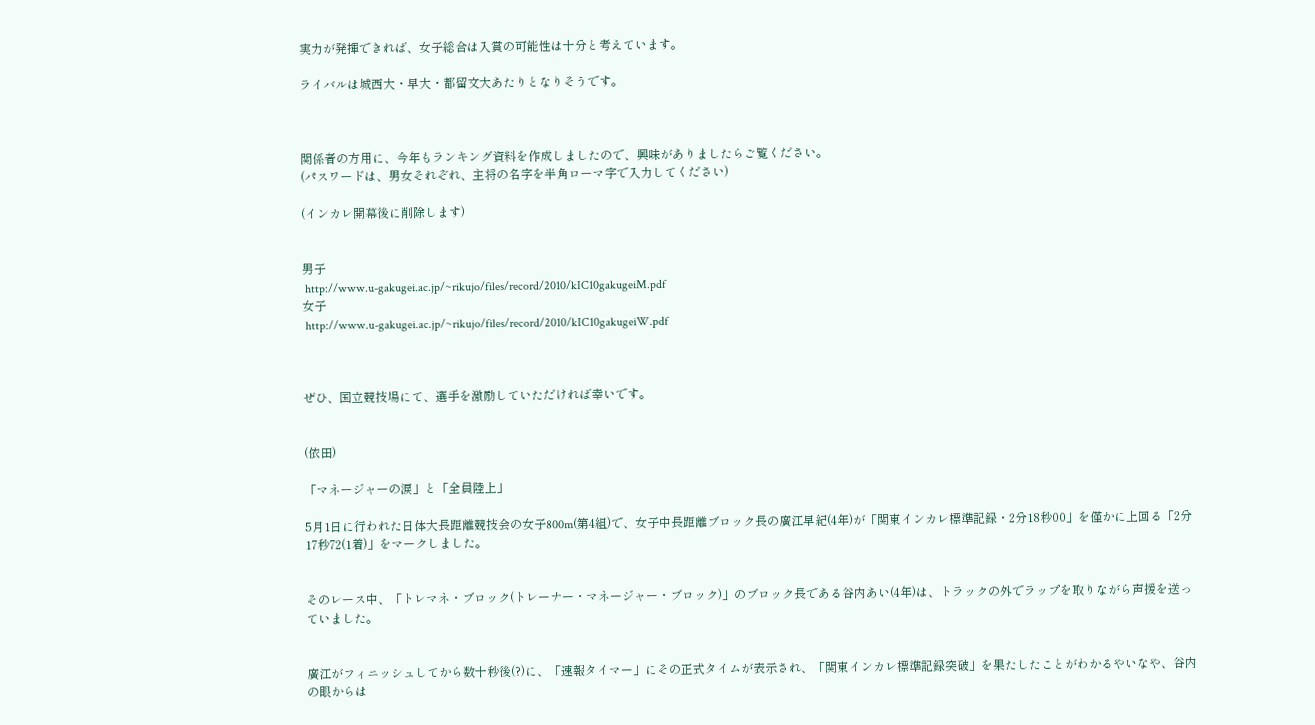実力が発揮できれば、女子総合は入賞の可能性は十分と考えています。

ライバルは城西大・早大・都留文大あたりとなりそうです。



関係者の方用に、今年もランキング資料を作成しましたので、興味がありましたらご覧ください。
(パスワードは、男女それぞれ、主将の名字を半角ローマ字で入力してください)

(インカレ開幕後に削除します)


男子
 http://www.u-gakugei.ac.jp/~rikujo/files/record/2010/kIC10gakugeiM.pdf
女子
 http://www.u-gakugei.ac.jp/~rikujo/files/record/2010/kIC10gakugeiW.pdf



ぜひ、国立競技場にて、選手を激励していただければ幸いです。


(依田)

「マネージャーの涙」と「全員陸上」

5月1日に行われた日体大長距離競技会の女子800m(第4組)で、女子中長距離ブロック長の廣江早紀(4年)が「関東インカレ標準記録・2分18秒00」を僅かに上回る「2分17秒72(1着)」をマークしました。


そのレース中、「トレマネ・ブロック(トレーナー・マネージャー・ブロック)」のブロック長である谷内あい(4年)は、トラックの外でラップを取りながら声援を送っていました。


廣江がフィニッシュしてから数十秒後(?)に、「速報タイマー」にその正式タイムが表示され、「関東インカレ標準記録突破」を果たしたことがわかるやいなや、谷内の眼からは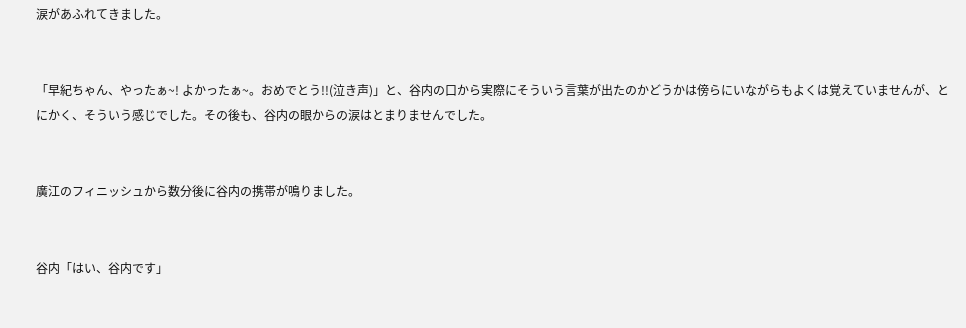涙があふれてきました。


「早紀ちゃん、やったぁ~! よかったぁ~。おめでとう!!(泣き声)」と、谷内の口から実際にそういう言葉が出たのかどうかは傍らにいながらもよくは覚えていませんが、とにかく、そういう感じでした。その後も、谷内の眼からの涙はとまりませんでした。


廣江のフィニッシュから数分後に谷内の携帯が鳴りました。


谷内「はい、谷内です」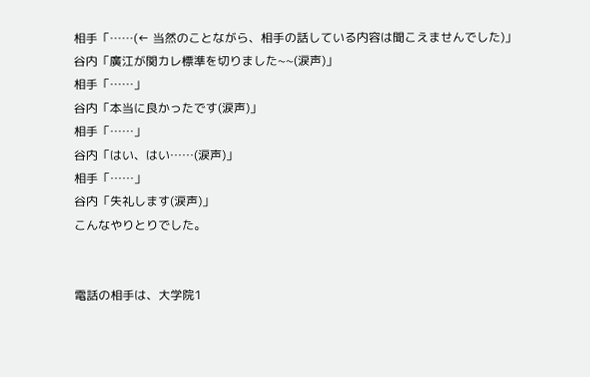相手「……(← 当然のことながら、相手の話している内容は聞こえませんでした)」
谷内「廣江が関カレ標準を切りました~~(涙声)」
相手「……」
谷内「本当に良かったです(涙声)」
相手「……」
谷内「はい、はい……(涙声)」
相手「……」
谷内「失礼します(涙声)」
こんなやりとりでした。


電話の相手は、大学院1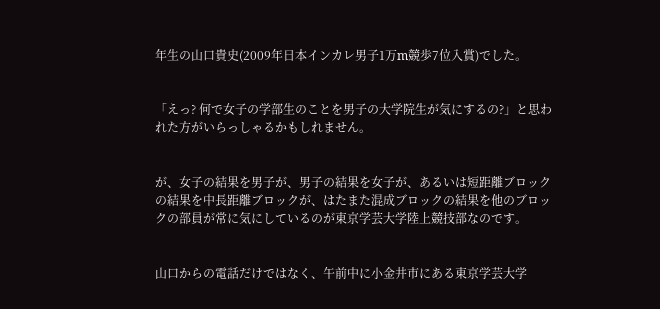年生の山口貴史(2009年日本インカレ男子1万m競歩7位入賞)でした。


「えっ? 何で女子の学部生のことを男子の大学院生が気にするの?」と思われた方がいらっしゃるかもしれません。


が、女子の結果を男子が、男子の結果を女子が、あるいは短距離ブロックの結果を中長距離ブロックが、はたまた混成ブロックの結果を他のブロックの部員が常に気にしているのが東京学芸大学陸上競技部なのです。


山口からの電話だけではなく、午前中に小金井市にある東京学芸大学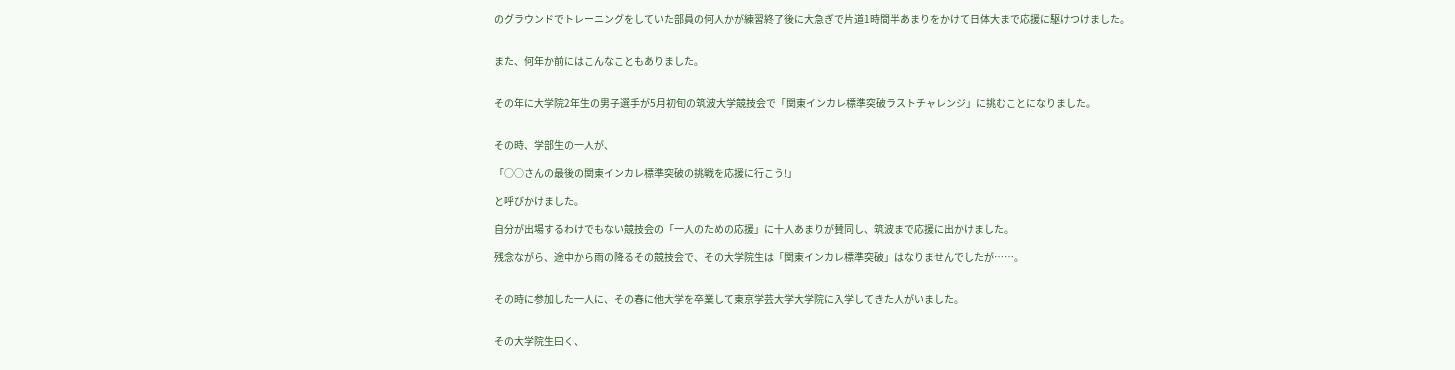のグラウンドでトレーニングをしていた部員の何人かが練習終了後に大急ぎで片道1時間半あまりをかけて日体大まで応援に駆けつけました。


また、何年か前にはこんなこともありました。


その年に大学院2年生の男子選手が5月初旬の筑波大学競技会で「関東インカレ標準突破ラストチャレンジ」に挑むことになりました。


その時、学部生の一人が、

「○○さんの最後の関東インカレ標準突破の挑戦を応援に行こう!」

と呼びかけました。

自分が出場するわけでもない競技会の「一人のための応援」に十人あまりが賛同し、筑波まで応援に出かけました。

残念ながら、途中から雨の降るその競技会で、その大学院生は「関東インカレ標準突破」はなりませんでしたが……。


その時に参加した一人に、その春に他大学を卒業して東京学芸大学大学院に入学してきた人がいました。


その大学院生曰く、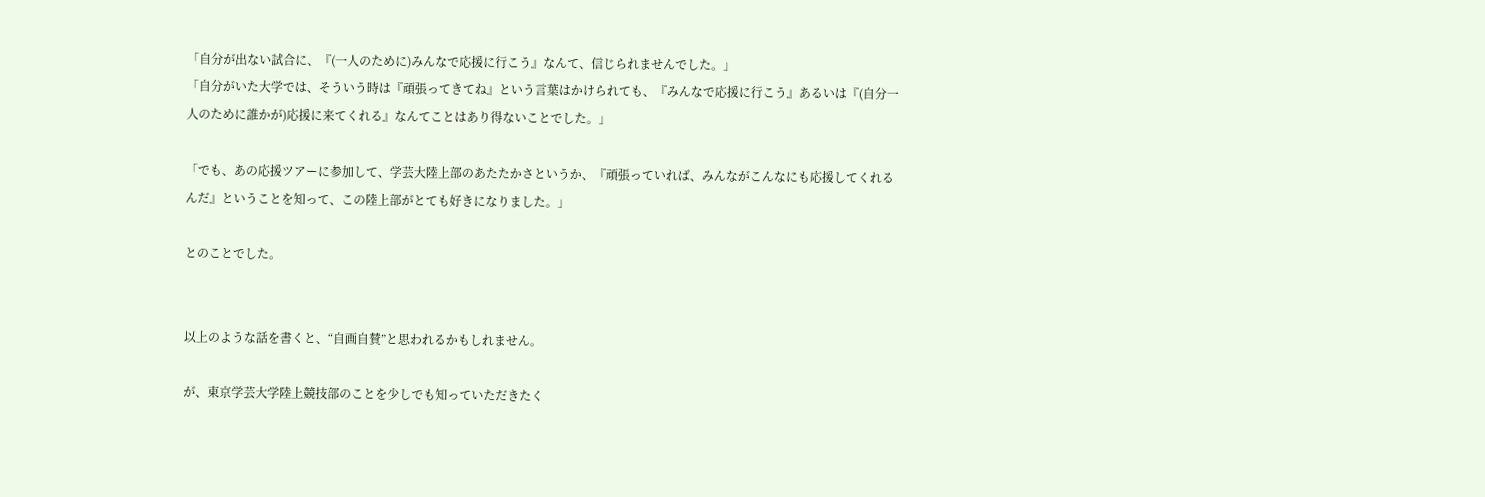「自分が出ない試合に、『(一人のために)みんなで応援に行こう』なんて、信じられませんでした。」
「自分がいた大学では、そういう時は『頑張ってきてね』という言葉はかけられても、『みんなで応援に行こう』あるいは『(自分一人のために誰かが)応援に来てくれる』なんてことはあり得ないことでした。」

「でも、あの応援ツアーに参加して、学芸大陸上部のあたたかさというか、『頑張っていれば、みんながこんなにも応援してくれるんだ』ということを知って、この陸上部がとても好きになりました。」

とのことでした。


以上のような話を書くと、“自画自賛”と思われるかもしれません。

が、東京学芸大学陸上競技部のことを少しでも知っていただきたく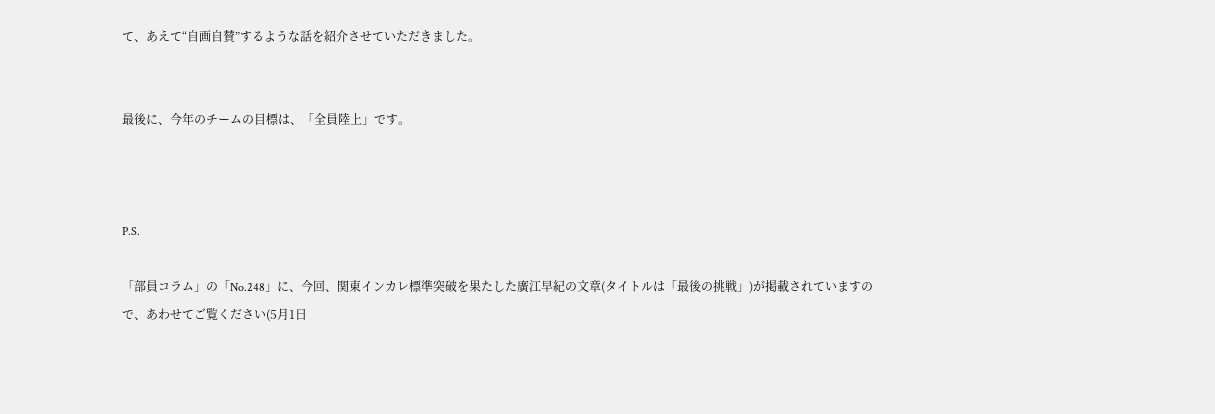て、あえて“自画自賛”するような話を紹介させていただきました。


最後に、今年のチームの目標は、「全員陸上」です。



P.S.

「部員コラム」の「No.248」に、今回、関東インカレ標準突破を果たした廣江早紀の文章(タイトルは「最後の挑戦」)が掲載されていますので、あわせてご覧ください(5月1日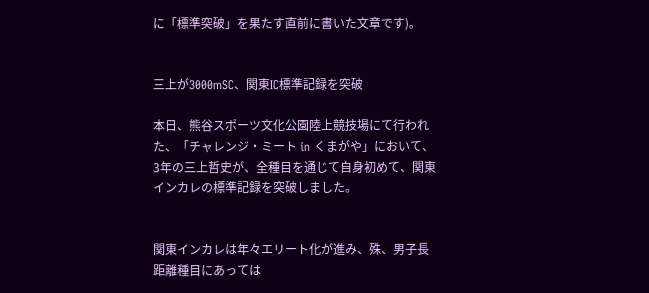に「標準突破」を果たす直前に書いた文章です)。


三上が3000mSC、関東IC標準記録を突破

本日、熊谷スポーツ文化公園陸上競技場にて行われた、「チャレンジ・ミート in くまがや」において、3年の三上哲史が、全種目を通じて自身初めて、関東インカレの標準記録を突破しました。


関東インカレは年々エリート化が進み、殊、男子長距離種目にあっては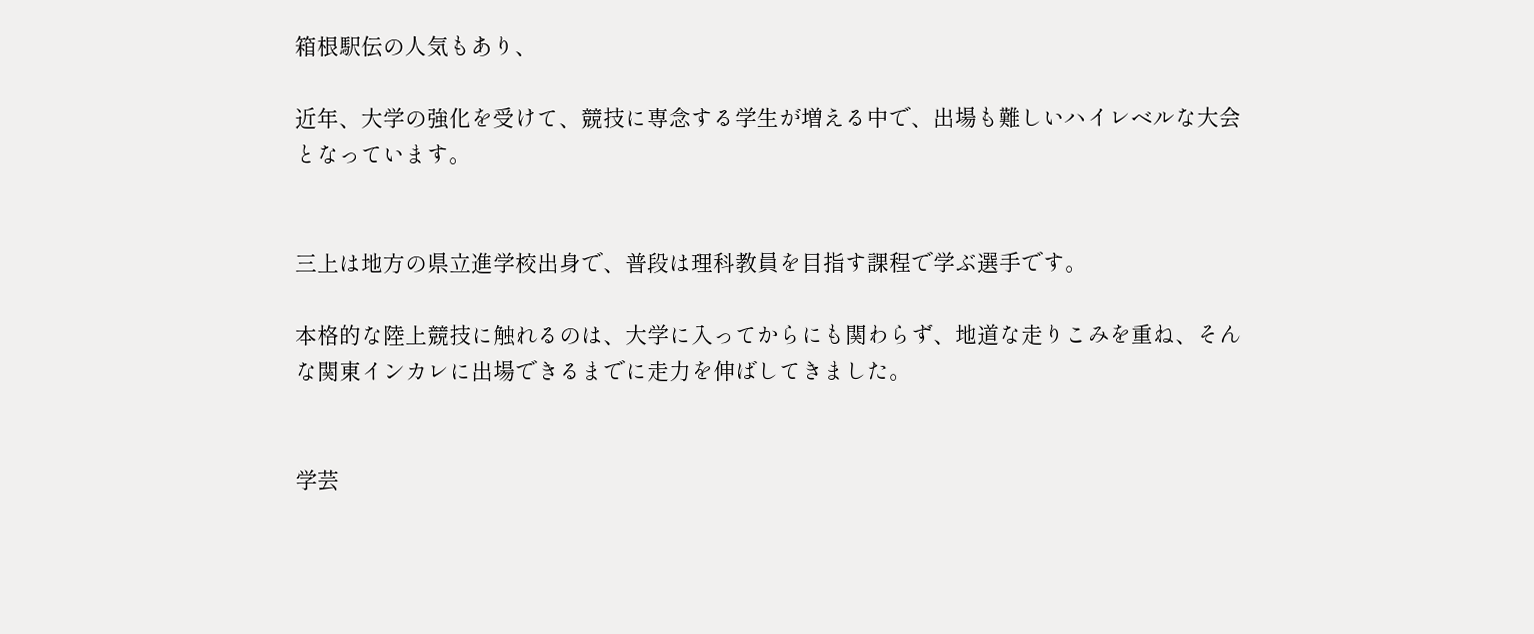箱根駅伝の人気もあり、

近年、大学の強化を受けて、競技に専念する学生が増える中で、出場も難しいハイレベルな大会となっています。


三上は地方の県立進学校出身で、普段は理科教員を目指す課程で学ぶ選手です。

本格的な陸上競技に触れるのは、大学に入ってからにも関わらず、地道な走りこみを重ね、そんな関東インカレに出場できるまでに走力を伸ばしてきました。


学芸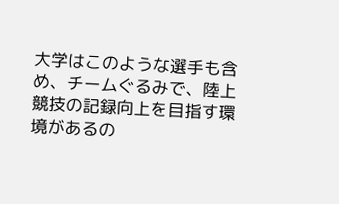大学はこのような選手も含め、チームぐるみで、陸上競技の記録向上を目指す環境があるの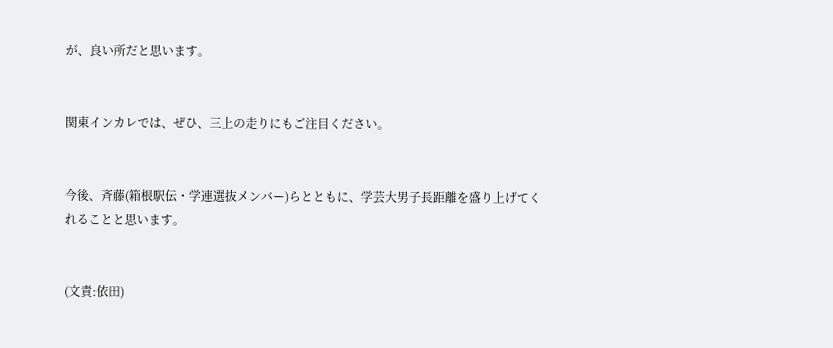が、良い所だと思います。


関東インカレでは、ぜひ、三上の走りにもご注目ください。


今後、斉藤(箱根駅伝・学連選抜メンバー)らとともに、学芸大男子長距離を盛り上げてくれることと思います。


(文責:依田)